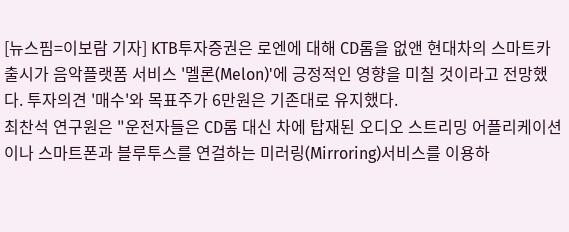[뉴스핌=이보람 기자] KTB투자증권은 로엔에 대해 CD롬을 없앤 현대차의 스마트카 출시가 음악플랫폼 서비스 '멜론(Melon)'에 긍정적인 영향을 미칠 것이라고 전망했다. 투자의견 '매수'와 목표주가 6만원은 기존대로 유지했다.
최찬석 연구원은 "운전자들은 CD롬 대신 차에 탑재된 오디오 스트리밍 어플리케이션이나 스마트폰과 블루투스를 연걸하는 미러링(Mirroring)서비스를 이용하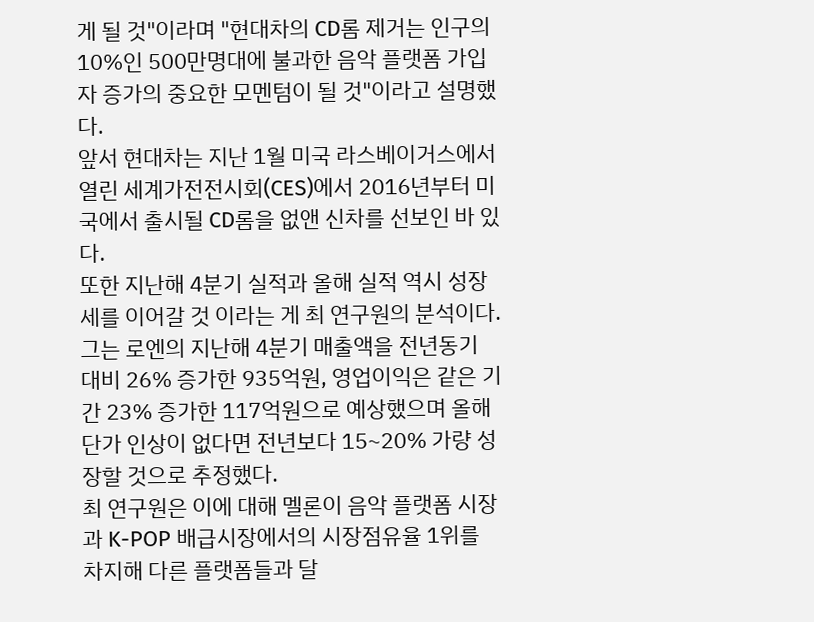게 될 것"이라며 "현대차의 CD롬 제거는 인구의 10%인 500만명대에 불과한 음악 플랫폼 가입자 증가의 중요한 모멘텀이 될 것"이라고 설명했다.
앞서 현대차는 지난 1월 미국 라스베이거스에서 열린 세계가전전시회(CES)에서 2016년부터 미국에서 출시될 CD롬을 없앤 신차를 선보인 바 있다.
또한 지난해 4분기 실적과 올해 실적 역시 성장세를 이어갈 것 이라는 게 최 연구원의 분석이다.
그는 로엔의 지난해 4분기 매출액을 전년동기 대비 26% 증가한 935억원, 영업이익은 같은 기간 23% 증가한 117억원으로 예상했으며 올해 단가 인상이 없다면 전년보다 15~20% 가량 성장할 것으로 추정했다.
최 연구원은 이에 대해 멜론이 음악 플랫폼 시장과 K-POP 배급시장에서의 시장점유율 1위를 차지해 다른 플랫폼들과 달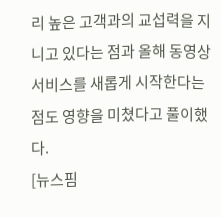리 높은 고객과의 교섭력을 지니고 있다는 점과 올해 동영상 서비스를 새롭게 시작한다는 점도 영향을 미쳤다고 풀이했다.
[뉴스핌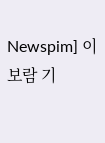Newspim] 이보람 기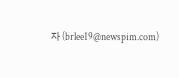자 (brlee19@newspim.com)